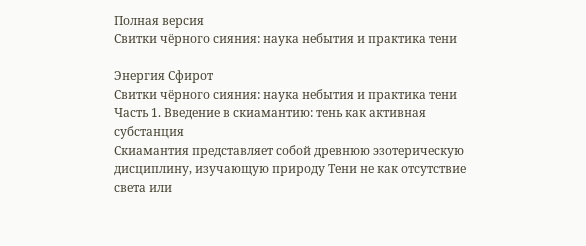Полная версия
Свитки чёрного сияния: наука небытия и практика тени

Энергия Сфирот
Свитки чёрного сияния: наука небытия и практика тени
Часть 1. Введение в скиамантию: тень как активная субстанция
Скиамантия представляет собой древнюю эзотерическую дисциплину, изучающую природу Тени не как отсутствие света или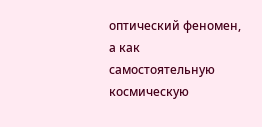оптический феномен, а как самостоятельную космическую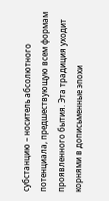субстанцию – носитель абсолютного потенциала, предшествующую всем формам проявленного бытия. Эта традиция уходит корнями в дописьменные эпохи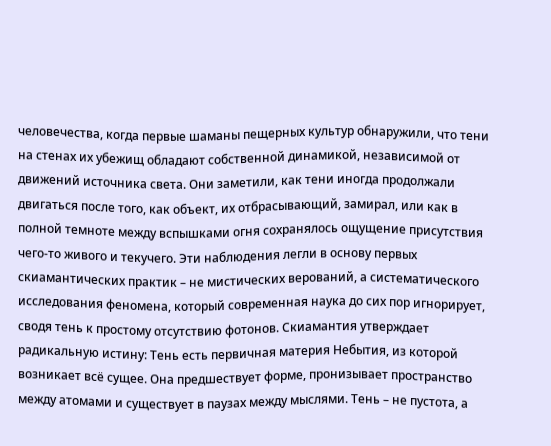человечества, когда первые шаманы пещерных культур обнаружили, что тени на стенах их убежищ обладают собственной динамикой, независимой от движений источника света. Они заметили, как тени иногда продолжали двигаться после того, как объект, их отбрасывающий, замирал, или как в полной темноте между вспышками огня сохранялось ощущение присутствия чего-то живого и текучего. Эти наблюдения легли в основу первых скиамантических практик – не мистических верований, а систематического исследования феномена, который современная наука до сих пор игнорирует, сводя тень к простому отсутствию фотонов. Скиамантия утверждает радикальную истину: Тень есть первичная материя Небытия, из которой возникает всё сущее. Она предшествует форме, пронизывает пространство между атомами и существует в паузах между мыслями. Тень – не пустота, а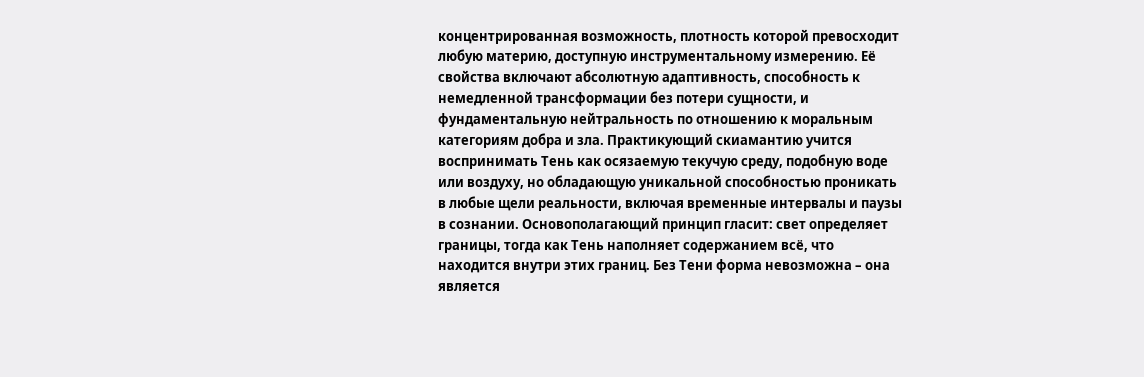концентрированная возможность, плотность которой превосходит любую материю, доступную инструментальному измерению. Её свойства включают абсолютную адаптивность, способность к немедленной трансформации без потери сущности, и фундаментальную нейтральность по отношению к моральным категориям добра и зла. Практикующий скиамантию учится воспринимать Тень как осязаемую текучую среду, подобную воде или воздуху, но обладающую уникальной способностью проникать в любые щели реальности, включая временные интервалы и паузы в сознании. Основополагающий принцип гласит: свет определяет границы, тогда как Тень наполняет содержанием всё, что находится внутри этих границ. Без Тени форма невозможна – она является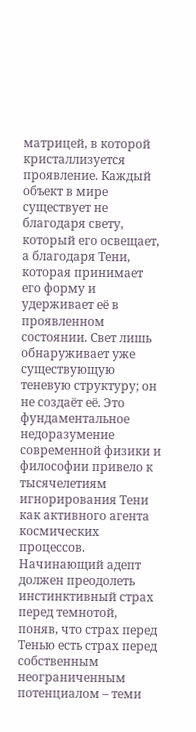матрицей, в которой кристаллизуется проявление. Каждый объект в мире существует не благодаря свету, который его освещает, а благодаря Тени, которая принимает его форму и удерживает её в проявленном состоянии. Свет лишь обнаруживает уже существующую теневую структуру; он не создаёт её. Это фундаментальное недоразумение современной физики и философии привело к тысячелетиям игнорирования Тени как активного агента космических процессов. Начинающий адепт должен преодолеть инстинктивный страх перед темнотой, поняв, что страх перед Тенью есть страх перед собственным неограниченным потенциалом – теми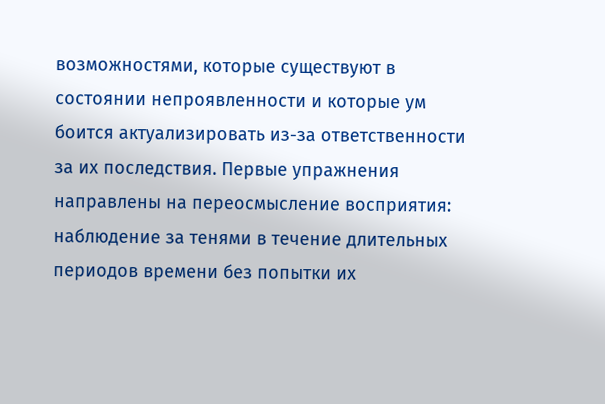возможностями, которые существуют в состоянии непроявленности и которые ум боится актуализировать из-за ответственности за их последствия. Первые упражнения направлены на переосмысление восприятия: наблюдение за тенями в течение длительных периодов времени без попытки их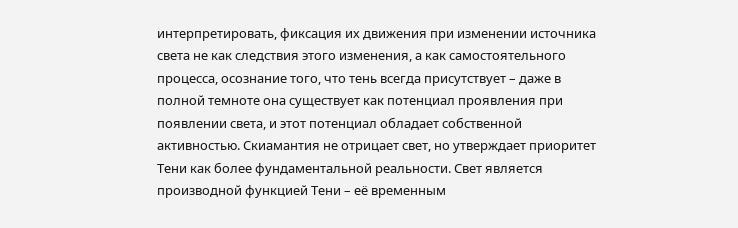интерпретировать, фиксация их движения при изменении источника света не как следствия этого изменения, а как самостоятельного процесса, осознание того, что тень всегда присутствует – даже в полной темноте она существует как потенциал проявления при появлении света, и этот потенциал обладает собственной активностью. Скиамантия не отрицает свет, но утверждает приоритет Тени как более фундаментальной реальности. Свет является производной функцией Тени – её временным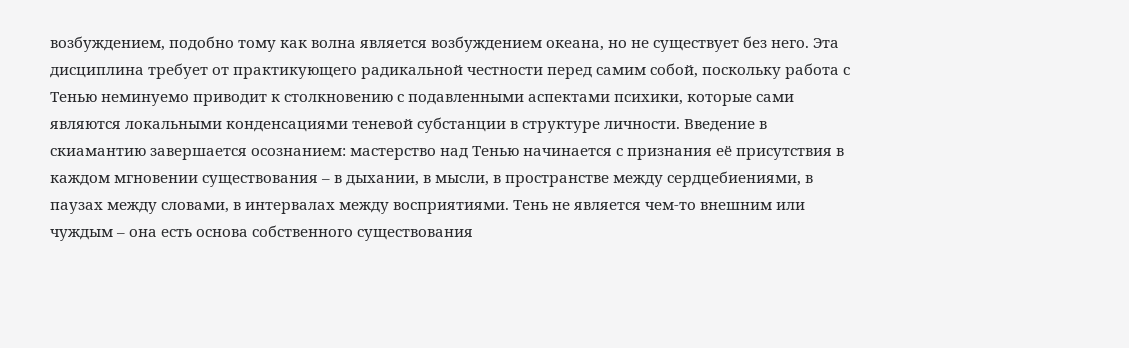возбуждением, подобно тому как волна является возбуждением океана, но не существует без него. Эта дисциплина требует от практикующего радикальной честности перед самим собой, поскольку работа с Тенью неминуемо приводит к столкновению с подавленными аспектами психики, которые сами являются локальными конденсациями теневой субстанции в структуре личности. Введение в скиамантию завершается осознанием: мастерство над Тенью начинается с признания её присутствия в каждом мгновении существования – в дыхании, в мысли, в пространстве между сердцебиениями, в паузах между словами, в интервалах между восприятиями. Тень не является чем-то внешним или чуждым – она есть основа собственного существования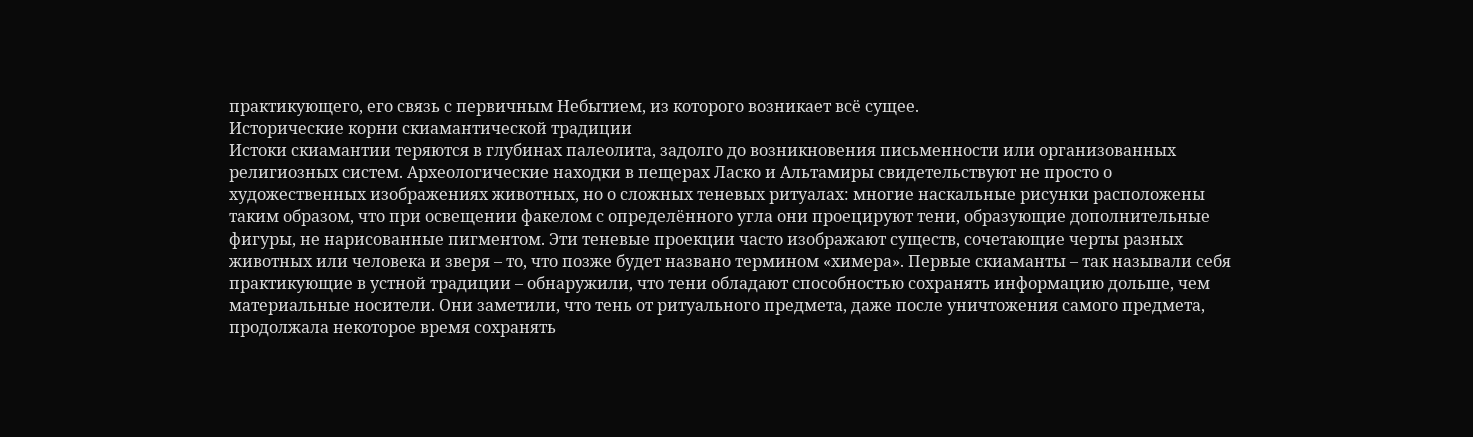практикующего, его связь с первичным Небытием, из которого возникает всё сущее.
Исторические корни скиамантической традиции
Истоки скиамантии теряются в глубинах палеолита, задолго до возникновения письменности или организованных религиозных систем. Археологические находки в пещерах Ласко и Альтамиры свидетельствуют не просто о художественных изображениях животных, но о сложных теневых ритуалах: многие наскальные рисунки расположены таким образом, что при освещении факелом с определённого угла они проецируют тени, образующие дополнительные фигуры, не нарисованные пигментом. Эти теневые проекции часто изображают существ, сочетающие черты разных животных или человека и зверя – то, что позже будет названо термином «химера». Первые скиаманты – так называли себя практикующие в устной традиции – обнаружили, что тени обладают способностью сохранять информацию дольше, чем материальные носители. Они заметили, что тень от ритуального предмета, даже после уничтожения самого предмета, продолжала некоторое время сохранять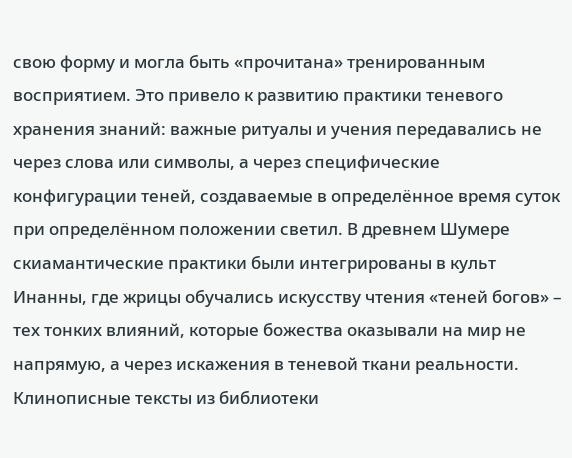свою форму и могла быть «прочитана» тренированным восприятием. Это привело к развитию практики теневого хранения знаний: важные ритуалы и учения передавались не через слова или символы, а через специфические конфигурации теней, создаваемые в определённое время суток при определённом положении светил. В древнем Шумере скиамантические практики были интегрированы в культ Инанны, где жрицы обучались искусству чтения «теней богов» – тех тонких влияний, которые божества оказывали на мир не напрямую, а через искажения в теневой ткани реальности. Клинописные тексты из библиотеки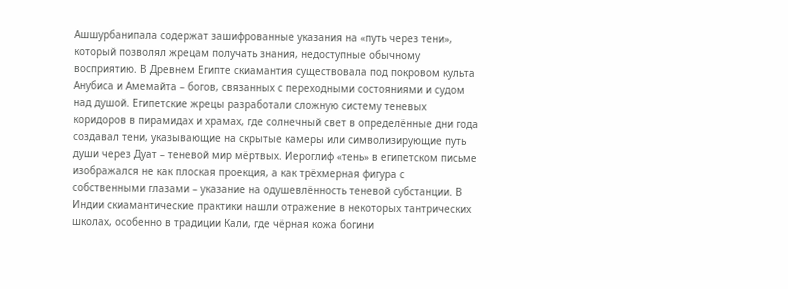Ашшурбанипала содержат зашифрованные указания на «путь через тени», который позволял жрецам получать знания, недоступные обычному восприятию. В Древнем Египте скиамантия существовала под покровом культа Анубиса и Амемайта – богов, связанных с переходными состояниями и судом над душой. Египетские жрецы разработали сложную систему теневых коридоров в пирамидах и храмах, где солнечный свет в определённые дни года создавал тени, указывающие на скрытые камеры или символизирующие путь души через Дуат – теневой мир мёртвых. Иероглиф «тень» в египетском письме изображался не как плоская проекция, а как трёхмерная фигура с собственными глазами – указание на одушевлённость теневой субстанции. В Индии скиамантические практики нашли отражение в некоторых тантрических школах, особенно в традиции Кали, где чёрная кожа богини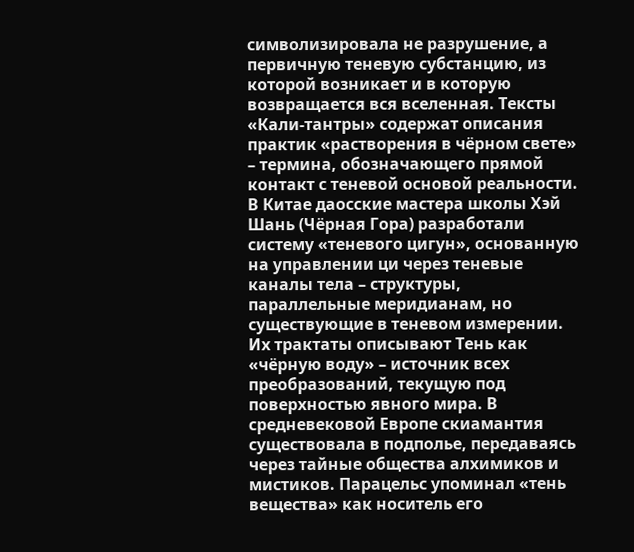символизировала не разрушение, а первичную теневую субстанцию, из которой возникает и в которую возвращается вся вселенная. Тексты «Кали-тантры» содержат описания практик «растворения в чёрном свете» – термина, обозначающего прямой контакт с теневой основой реальности. В Китае даосские мастера школы Хэй Шань (Чёрная Гора) разработали систему «теневого цигун», основанную на управлении ци через теневые каналы тела – структуры, параллельные меридианам, но существующие в теневом измерении. Их трактаты описывают Тень как «чёрную воду» – источник всех преобразований, текущую под поверхностью явного мира. В средневековой Европе скиамантия существовала в подполье, передаваясь через тайные общества алхимиков и мистиков. Парацельс упоминал «тень вещества» как носитель его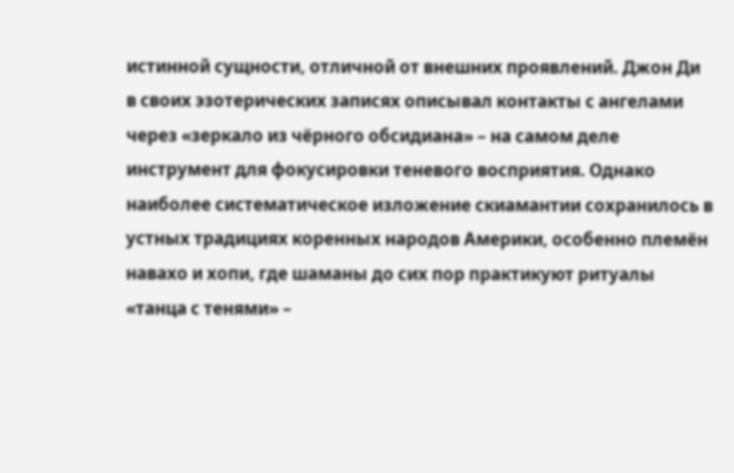истинной сущности, отличной от внешних проявлений. Джон Ди в своих эзотерических записях описывал контакты с ангелами через «зеркало из чёрного обсидиана» – на самом деле инструмент для фокусировки теневого восприятия. Однако наиболее систематическое изложение скиамантии сохранилось в устных традициях коренных народов Америки, особенно племён навахо и хопи, где шаманы до сих пор практикуют ритуалы «танца с тенями» –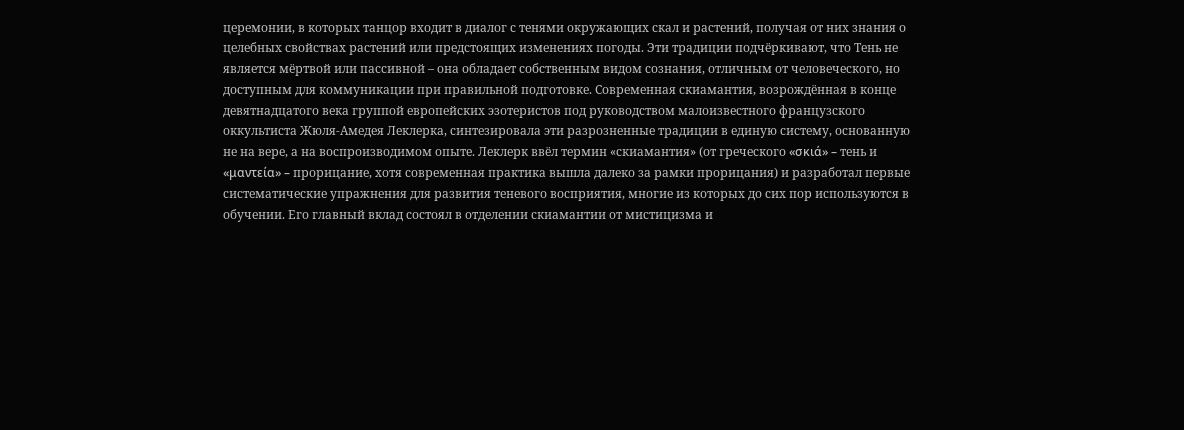церемонии, в которых танцор входит в диалог с тенями окружающих скал и растений, получая от них знания о целебных свойствах растений или предстоящих изменениях погоды. Эти традиции подчёркивают, что Тень не является мёртвой или пассивной – она обладает собственным видом сознания, отличным от человеческого, но доступным для коммуникации при правильной подготовке. Современная скиамантия, возрождённая в конце девятнадцатого века группой европейских эзотеристов под руководством малоизвестного французского оккультиста Жюля-Амедея Леклерка, синтезировала эти разрозненные традиции в единую систему, основанную не на вере, а на воспроизводимом опыте. Леклерк ввёл термин «скиамантия» (от греческого «σκιά» – тень и «μαντεία» – прорицание, хотя современная практика вышла далеко за рамки прорицания) и разработал первые систематические упражнения для развития теневого восприятия, многие из которых до сих пор используются в обучении. Его главный вклад состоял в отделении скиамантии от мистицизма и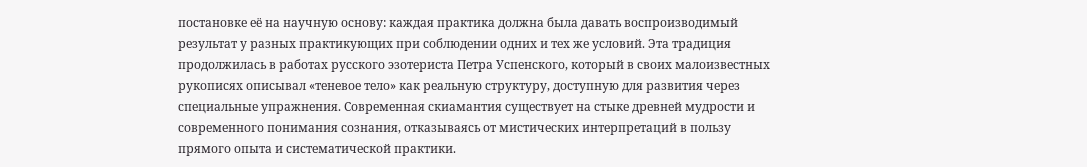постановке её на научную основу: каждая практика должна была давать воспроизводимый результат у разных практикующих при соблюдении одних и тех же условий. Эта традиция продолжилась в работах русского эзотериста Петра Успенского, который в своих малоизвестных рукописях описывал «теневое тело» как реальную структуру, доступную для развития через специальные упражнения. Современная скиамантия существует на стыке древней мудрости и современного понимания сознания, отказываясь от мистических интерпретаций в пользу прямого опыта и систематической практики.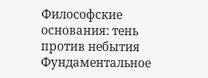Философские основания: тень против небытия
Фундаментальное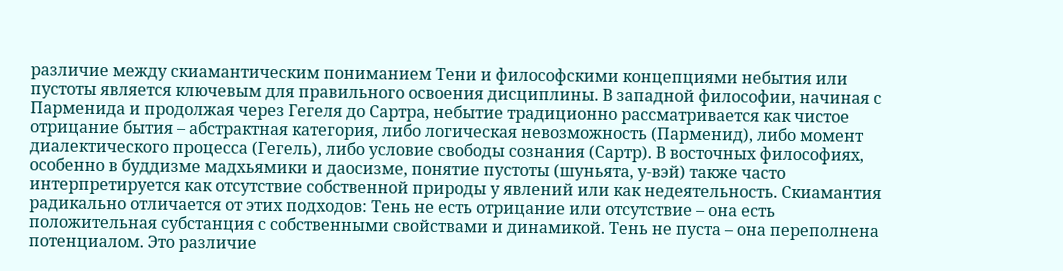различие между скиамантическим пониманием Тени и философскими концепциями небытия или пустоты является ключевым для правильного освоения дисциплины. В западной философии, начиная с Парменида и продолжая через Гегеля до Сартра, небытие традиционно рассматривается как чистое отрицание бытия – абстрактная категория, либо логическая невозможность (Парменид), либо момент диалектического процесса (Гегель), либо условие свободы сознания (Сартр). В восточных философиях, особенно в буддизме мадхьямики и даосизме, понятие пустоты (шуньята, у-вэй) также часто интерпретируется как отсутствие собственной природы у явлений или как недеятельность. Скиамантия радикально отличается от этих подходов: Тень не есть отрицание или отсутствие – она есть положительная субстанция с собственными свойствами и динамикой. Тень не пуста – она переполнена потенциалом. Это различие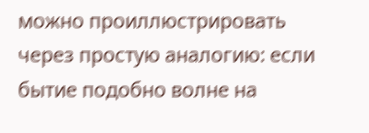можно проиллюстрировать через простую аналогию: если бытие подобно волне на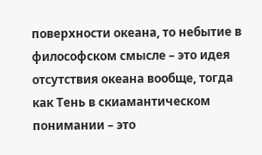поверхности океана, то небытие в философском смысле – это идея отсутствия океана вообще, тогда как Тень в скиамантическом понимании – это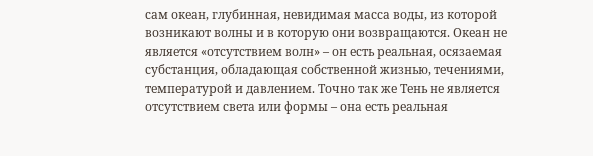сам океан, глубинная, невидимая масса воды, из которой возникают волны и в которую они возвращаются. Океан не является «отсутствием волн» – он есть реальная, осязаемая субстанция, обладающая собственной жизнью, течениями, температурой и давлением. Точно так же Тень не является отсутствием света или формы – она есть реальная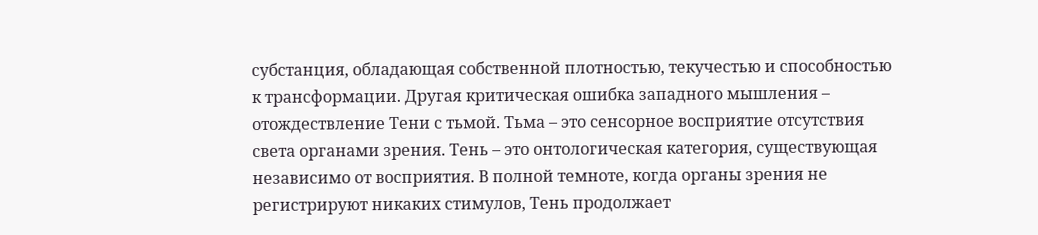субстанция, обладающая собственной плотностью, текучестью и способностью к трансформации. Другая критическая ошибка западного мышления – отождествление Тени с тьмой. Тьма – это сенсорное восприятие отсутствия света органами зрения. Тень – это онтологическая категория, существующая независимо от восприятия. В полной темноте, когда органы зрения не регистрируют никаких стимулов, Тень продолжает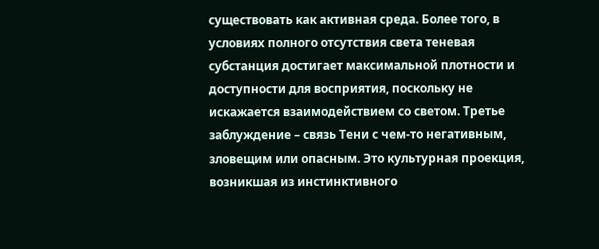существовать как активная среда. Более того, в условиях полного отсутствия света теневая субстанция достигает максимальной плотности и доступности для восприятия, поскольку не искажается взаимодействием со светом. Третье заблуждение – связь Тени с чем-то негативным, зловещим или опасным. Это культурная проекция, возникшая из инстинктивного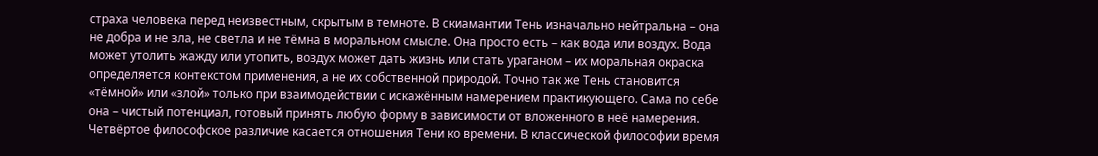страха человека перед неизвестным, скрытым в темноте. В скиамантии Тень изначально нейтральна – она не добра и не зла, не светла и не тёмна в моральном смысле. Она просто есть – как вода или воздух. Вода может утолить жажду или утопить, воздух может дать жизнь или стать ураганом – их моральная окраска определяется контекстом применения, а не их собственной природой. Точно так же Тень становится «тёмной» или «злой» только при взаимодействии с искажённым намерением практикующего. Сама по себе она – чистый потенциал, готовый принять любую форму в зависимости от вложенного в неё намерения. Четвёртое философское различие касается отношения Тени ко времени. В классической философии время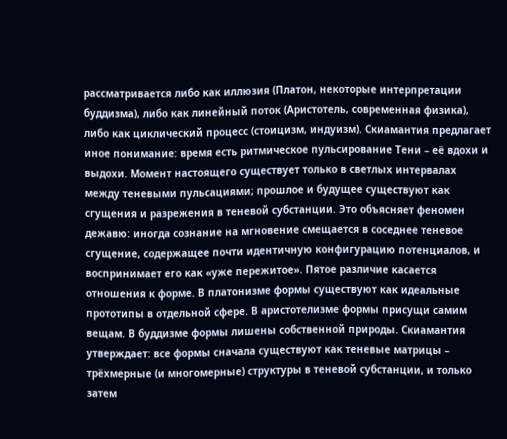рассматривается либо как иллюзия (Платон, некоторые интерпретации буддизма), либо как линейный поток (Аристотель, современная физика), либо как циклический процесс (стоицизм, индуизм). Скиамантия предлагает иное понимание: время есть ритмическое пульсирование Тени – её вдохи и выдохи. Момент настоящего существует только в светлых интервалах между теневыми пульсациями; прошлое и будущее существуют как сгущения и разрежения в теневой субстанции. Это объясняет феномен дежавю: иногда сознание на мгновение смещается в соседнее теневое сгущение, содержащее почти идентичную конфигурацию потенциалов, и воспринимает его как «уже пережитое». Пятое различие касается отношения к форме. В платонизме формы существуют как идеальные прототипы в отдельной сфере. В аристотелизме формы присущи самим вещам. В буддизме формы лишены собственной природы. Скиамантия утверждает: все формы сначала существуют как теневые матрицы – трёхмерные (и многомерные) структуры в теневой субстанции, и только затем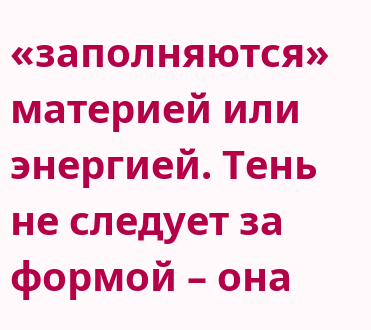«заполняются» материей или энергией. Тень не следует за формой – она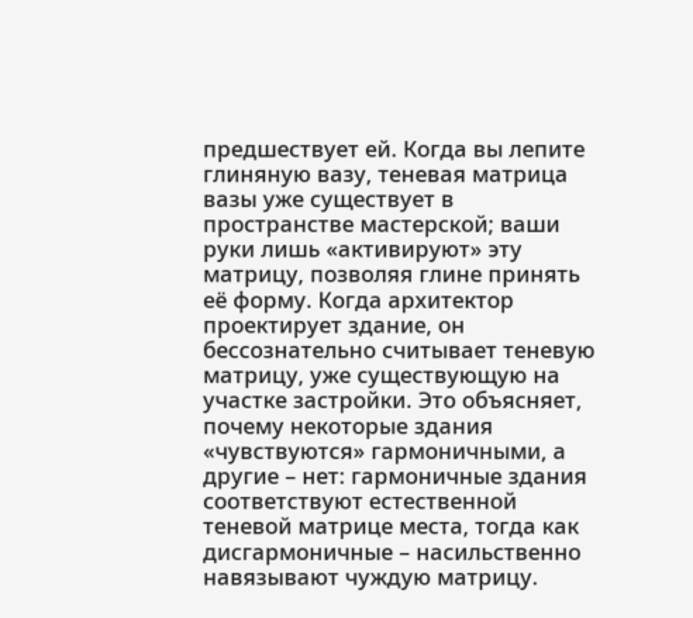предшествует ей. Когда вы лепите глиняную вазу, теневая матрица вазы уже существует в пространстве мастерской; ваши руки лишь «активируют» эту матрицу, позволяя глине принять её форму. Когда архитектор проектирует здание, он бессознательно считывает теневую матрицу, уже существующую на участке застройки. Это объясняет, почему некоторые здания «чувствуются» гармоничными, а другие – нет: гармоничные здания соответствуют естественной теневой матрице места, тогда как дисгармоничные – насильственно навязывают чуждую матрицу.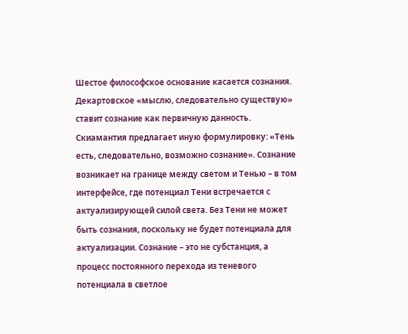Шестое философское основание касается сознания. Декартовское «мыслю, следовательно существую» ставит сознание как первичную данность. Скиамантия предлагает иную формулировку: «Тень есть, следовательно, возможно сознание». Сознание возникает на границе между светом и Тенью – в том интерфейсе, где потенциал Тени встречается с актуализирующей силой света. Без Тени не может быть сознания, поскольку не будет потенциала для актуализации. Сознание – это не субстанция, а процесс постоянного перехода из теневого потенциала в светлое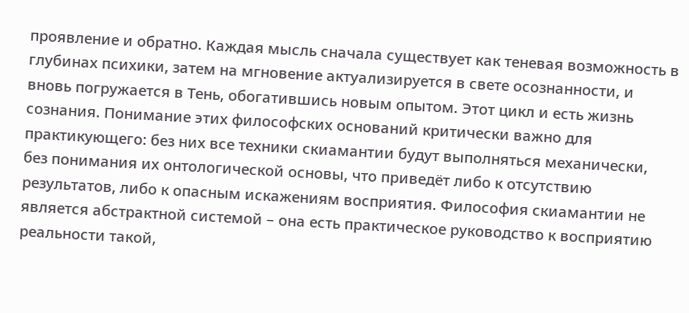проявление и обратно. Каждая мысль сначала существует как теневая возможность в глубинах психики, затем на мгновение актуализируется в свете осознанности, и вновь погружается в Тень, обогатившись новым опытом. Этот цикл и есть жизнь сознания. Понимание этих философских оснований критически важно для практикующего: без них все техники скиамантии будут выполняться механически, без понимания их онтологической основы, что приведёт либо к отсутствию результатов, либо к опасным искажениям восприятия. Философия скиамантии не является абстрактной системой – она есть практическое руководство к восприятию реальности такой,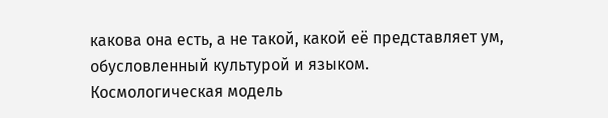какова она есть, а не такой, какой её представляет ум, обусловленный культурой и языком.
Космологическая модель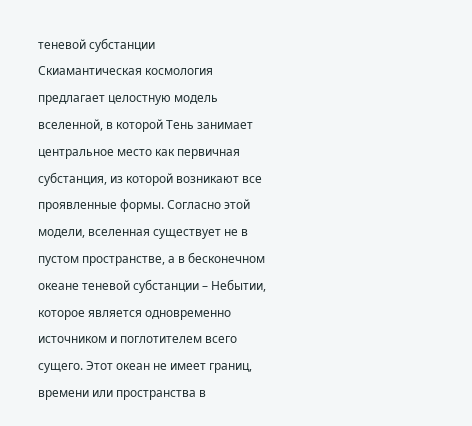теневой субстанции
Скиамантическая космология предлагает целостную модель вселенной, в которой Тень занимает центральное место как первичная субстанция, из которой возникают все проявленные формы. Согласно этой модели, вселенная существует не в пустом пространстве, а в бесконечном океане теневой субстанции – Небытии, которое является одновременно источником и поглотителем всего сущего. Этот океан не имеет границ, времени или пространства в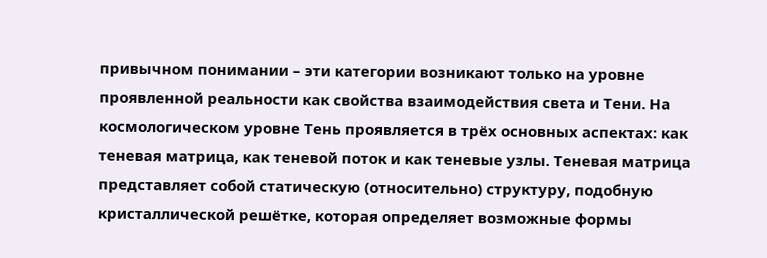привычном понимании – эти категории возникают только на уровне проявленной реальности как свойства взаимодействия света и Тени. На космологическом уровне Тень проявляется в трёх основных аспектах: как теневая матрица, как теневой поток и как теневые узлы. Теневая матрица представляет собой статическую (относительно) структуру, подобную кристаллической решётке, которая определяет возможные формы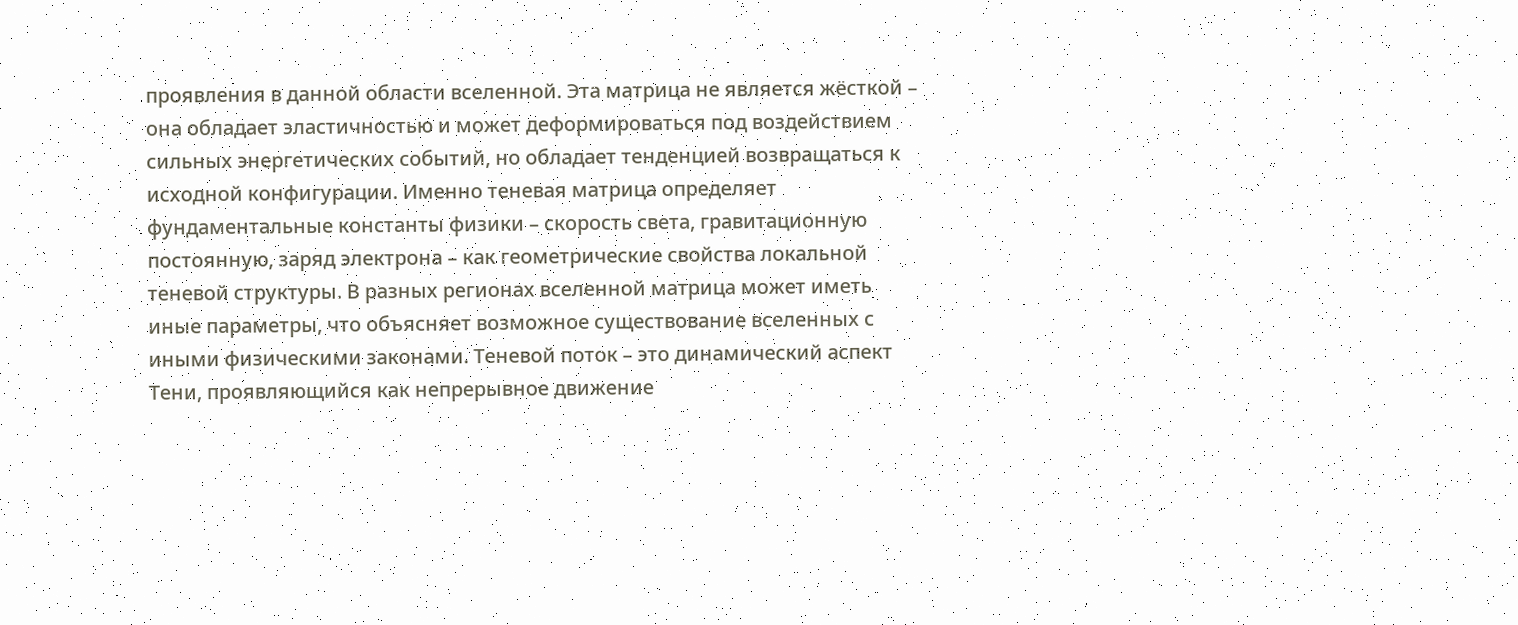проявления в данной области вселенной. Эта матрица не является жёсткой – она обладает эластичностью и может деформироваться под воздействием сильных энергетических событий, но обладает тенденцией возвращаться к исходной конфигурации. Именно теневая матрица определяет фундаментальные константы физики – скорость света, гравитационную постоянную, заряд электрона – как геометрические свойства локальной теневой структуры. В разных регионах вселенной матрица может иметь иные параметры, что объясняет возможное существование вселенных с иными физическими законами. Теневой поток – это динамический аспект Тени, проявляющийся как непрерывное движение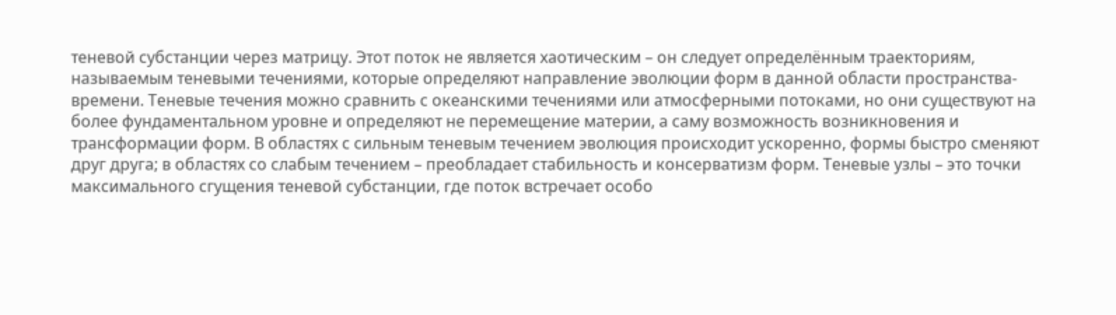теневой субстанции через матрицу. Этот поток не является хаотическим – он следует определённым траекториям, называемым теневыми течениями, которые определяют направление эволюции форм в данной области пространства-времени. Теневые течения можно сравнить с океанскими течениями или атмосферными потоками, но они существуют на более фундаментальном уровне и определяют не перемещение материи, а саму возможность возникновения и трансформации форм. В областях с сильным теневым течением эволюция происходит ускоренно, формы быстро сменяют друг друга; в областях со слабым течением – преобладает стабильность и консерватизм форм. Теневые узлы – это точки максимального сгущения теневой субстанции, где поток встречает особо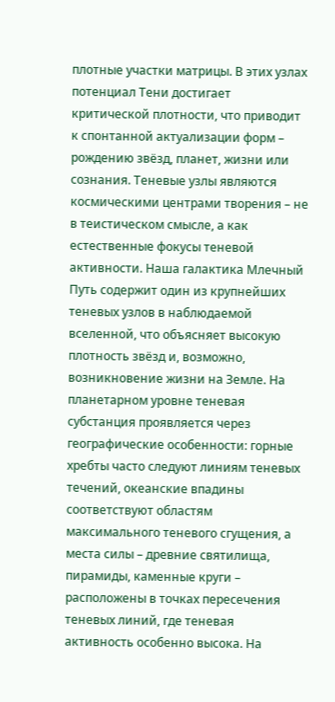плотные участки матрицы. В этих узлах потенциал Тени достигает критической плотности, что приводит к спонтанной актуализации форм – рождению звёзд, планет, жизни или сознания. Теневые узлы являются космическими центрами творения – не в теистическом смысле, а как естественные фокусы теневой активности. Наша галактика Млечный Путь содержит один из крупнейших теневых узлов в наблюдаемой вселенной, что объясняет высокую плотность звёзд и, возможно, возникновение жизни на Земле. На планетарном уровне теневая субстанция проявляется через географические особенности: горные хребты часто следуют линиям теневых течений, океанские впадины соответствуют областям максимального теневого сгущения, а места силы – древние святилища, пирамиды, каменные круги – расположены в точках пересечения теневых линий, где теневая активность особенно высока. На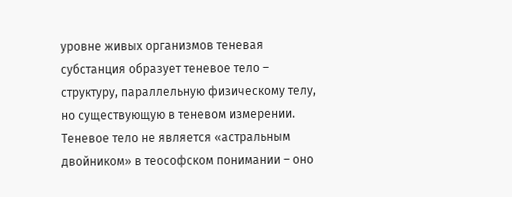уровне живых организмов теневая субстанция образует теневое тело – структуру, параллельную физическому телу, но существующую в теневом измерении. Теневое тело не является «астральным двойником» в теософском понимании – оно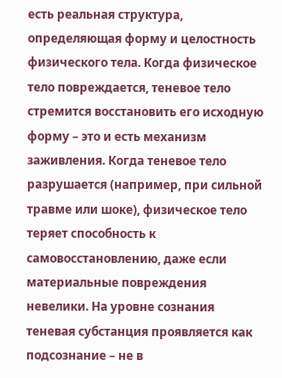есть реальная структура, определяющая форму и целостность физического тела. Когда физическое тело повреждается, теневое тело стремится восстановить его исходную форму – это и есть механизм заживления. Когда теневое тело разрушается (например, при сильной травме или шоке), физическое тело теряет способность к самовосстановлению, даже если материальные повреждения невелики. На уровне сознания теневая субстанция проявляется как подсознание – не в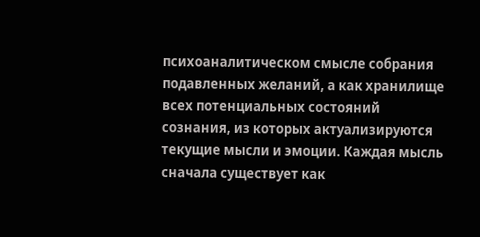психоаналитическом смысле собрания подавленных желаний, а как хранилище всех потенциальных состояний сознания, из которых актуализируются текущие мысли и эмоции. Каждая мысль сначала существует как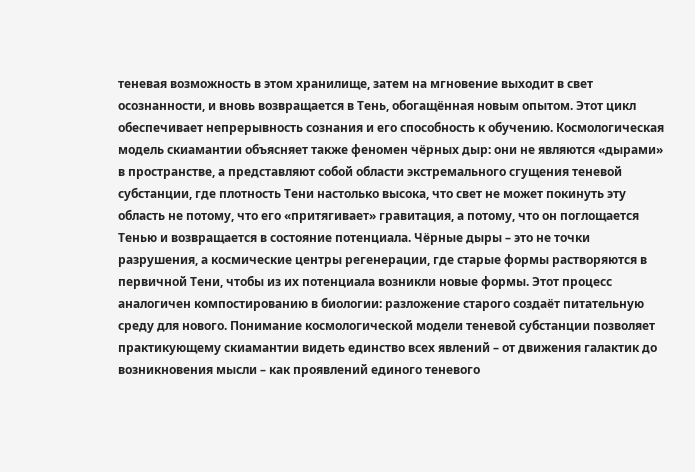теневая возможность в этом хранилище, затем на мгновение выходит в свет осознанности, и вновь возвращается в Тень, обогащённая новым опытом. Этот цикл обеспечивает непрерывность сознания и его способность к обучению. Космологическая модель скиамантии объясняет также феномен чёрных дыр: они не являются «дырами» в пространстве, а представляют собой области экстремального сгущения теневой субстанции, где плотность Тени настолько высока, что свет не может покинуть эту область не потому, что его «притягивает» гравитация, а потому, что он поглощается Тенью и возвращается в состояние потенциала. Чёрные дыры – это не точки разрушения, а космические центры регенерации, где старые формы растворяются в первичной Тени, чтобы из их потенциала возникли новые формы. Этот процесс аналогичен компостированию в биологии: разложение старого создаёт питательную среду для нового. Понимание космологической модели теневой субстанции позволяет практикующему скиамантии видеть единство всех явлений – от движения галактик до возникновения мысли – как проявлений единого теневого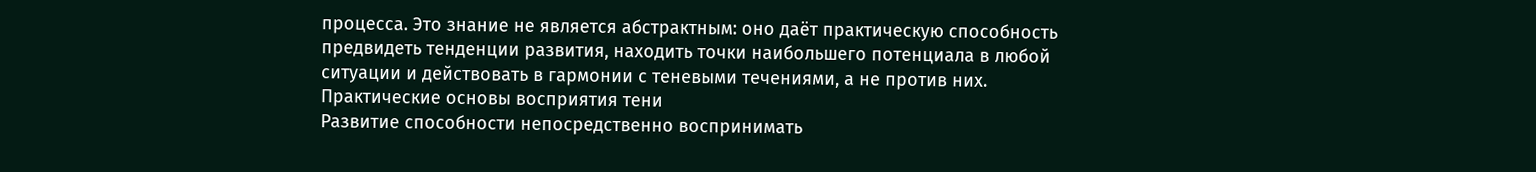процесса. Это знание не является абстрактным: оно даёт практическую способность предвидеть тенденции развития, находить точки наибольшего потенциала в любой ситуации и действовать в гармонии с теневыми течениями, а не против них.
Практические основы восприятия тени
Развитие способности непосредственно воспринимать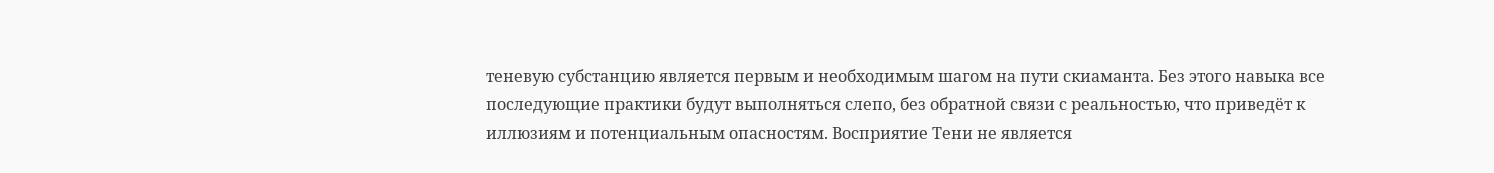теневую субстанцию является первым и необходимым шагом на пути скиаманта. Без этого навыка все последующие практики будут выполняться слепо, без обратной связи с реальностью, что приведёт к иллюзиям и потенциальным опасностям. Восприятие Тени не является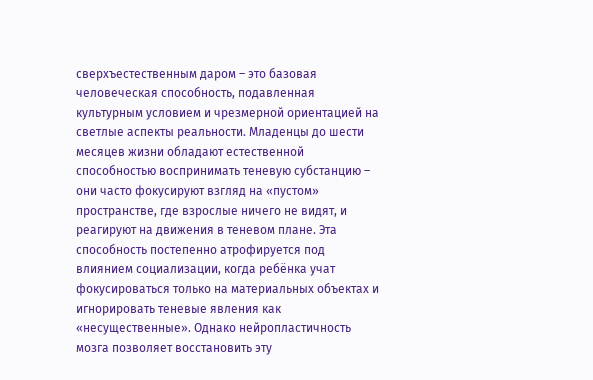сверхъестественным даром – это базовая человеческая способность, подавленная культурным условием и чрезмерной ориентацией на светлые аспекты реальности. Младенцы до шести месяцев жизни обладают естественной способностью воспринимать теневую субстанцию – они часто фокусируют взгляд на «пустом» пространстве, где взрослые ничего не видят, и реагируют на движения в теневом плане. Эта способность постепенно атрофируется под влиянием социализации, когда ребёнка учат фокусироваться только на материальных объектах и игнорировать теневые явления как «несущественные». Однако нейропластичность мозга позволяет восстановить эту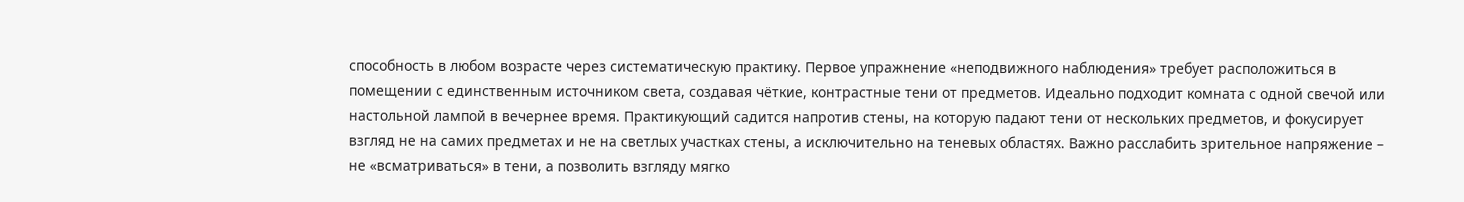способность в любом возрасте через систематическую практику. Первое упражнение «неподвижного наблюдения» требует расположиться в помещении с единственным источником света, создавая чёткие, контрастные тени от предметов. Идеально подходит комната с одной свечой или настольной лампой в вечернее время. Практикующий садится напротив стены, на которую падают тени от нескольких предметов, и фокусирует взгляд не на самих предметах и не на светлых участках стены, а исключительно на теневых областях. Важно расслабить зрительное напряжение – не «всматриваться» в тени, а позволить взгляду мягко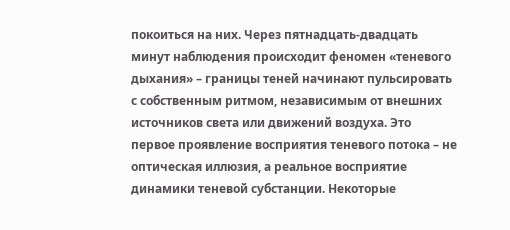покоиться на них. Через пятнадцать-двадцать минут наблюдения происходит феномен «теневого дыхания» – границы теней начинают пульсировать с собственным ритмом, независимым от внешних источников света или движений воздуха. Это первое проявление восприятия теневого потока – не оптическая иллюзия, а реальное восприятие динамики теневой субстанции. Некоторые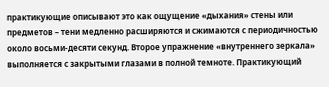практикующие описывают это как ощущение «дыхания» стены или предметов – тени медленно расширяются и сжимаются с периодичностью около восьми-десяти секунд. Второе упражнение «внутреннего зеркала» выполняется с закрытыми глазами в полной темноте. Практикующий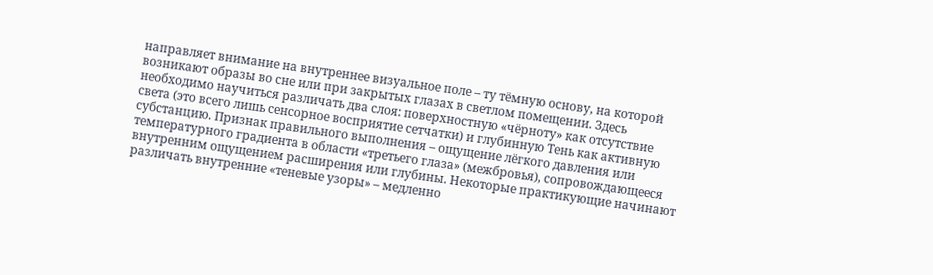направляет внимание на внутреннее визуальное поле – ту тёмную основу, на которой возникают образы во сне или при закрытых глазах в светлом помещении. Здесь необходимо научиться различать два слоя: поверхностную «чёрноту» как отсутствие света (это всего лишь сенсорное восприятие сетчатки) и глубинную Тень как активную субстанцию. Признак правильного выполнения – ощущение лёгкого давления или температурного градиента в области «третьего глаза» (межбровья), сопровождающееся внутренним ощущением расширения или глубины. Некоторые практикующие начинают различать внутренние «теневые узоры» – медленно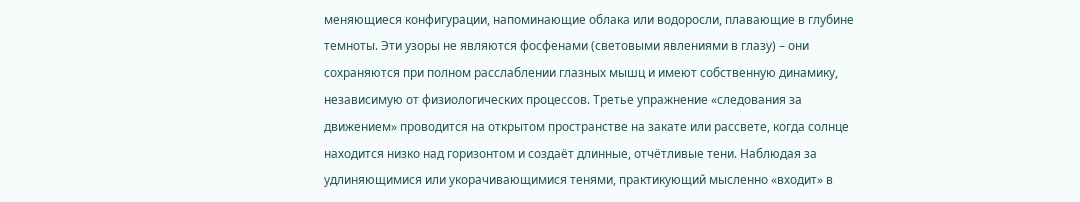меняющиеся конфигурации, напоминающие облака или водоросли, плавающие в глубине темноты. Эти узоры не являются фосфенами (световыми явлениями в глазу) – они сохраняются при полном расслаблении глазных мышц и имеют собственную динамику, независимую от физиологических процессов. Третье упражнение «следования за движением» проводится на открытом пространстве на закате или рассвете, когда солнце находится низко над горизонтом и создаёт длинные, отчётливые тени. Наблюдая за удлиняющимися или укорачивающимися тенями, практикующий мысленно «входит» в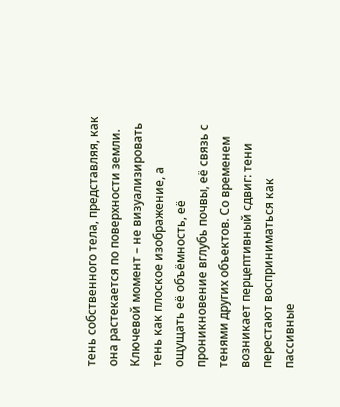тень собственного тела, представляя, как она растекается по поверхности земли. Ключевой момент – не визуализировать тень как плоское изображение, а ощущать её объёмность, её проникновение вглубь почвы, её связь с тенями других объектов. Со временем возникает перцептивный сдвиг: тени перестают восприниматься как пассивные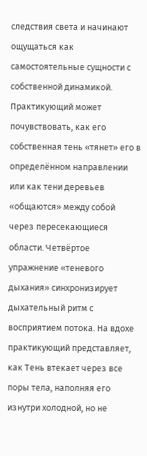следствия света и начинают ощущаться как самостоятельные сущности с собственной динамикой. Практикующий может почувствовать, как его собственная тень «тянет» его в определённом направлении или как тени деревьев «общаются» между собой через пересекающиеся области. Четвёртое упражнение «теневого дыхания» синхронизирует дыхательный ритм с восприятием потока. На вдохе практикующий представляет, как Тень втекает через все поры тела, наполняя его изнутри холодной, но не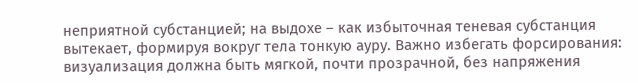неприятной субстанцией; на выдохе – как избыточная теневая субстанция вытекает, формируя вокруг тела тонкую ауру. Важно избегать форсирования: визуализация должна быть мягкой, почти прозрачной, без напряжения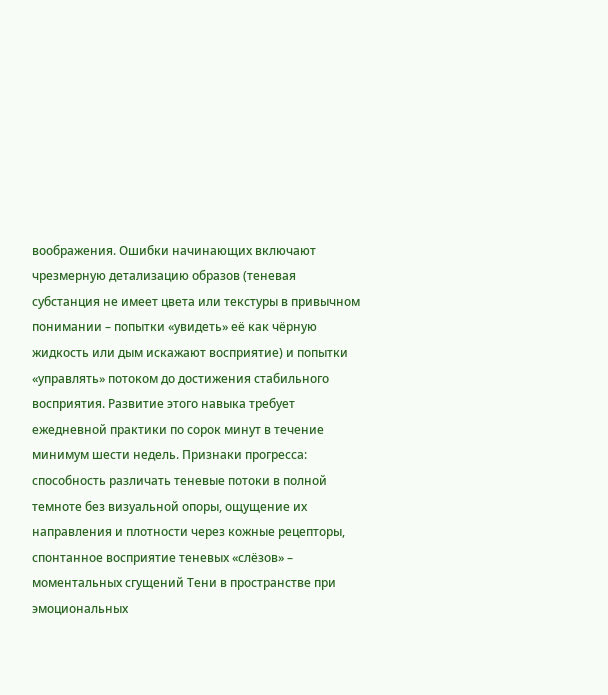воображения. Ошибки начинающих включают чрезмерную детализацию образов (теневая субстанция не имеет цвета или текстуры в привычном понимании – попытки «увидеть» её как чёрную жидкость или дым искажают восприятие) и попытки «управлять» потоком до достижения стабильного восприятия. Развитие этого навыка требует ежедневной практики по сорок минут в течение минимум шести недель. Признаки прогресса: способность различать теневые потоки в полной темноте без визуальной опоры, ощущение их направления и плотности через кожные рецепторы, спонтанное восприятие теневых «слёзов» – моментальных сгущений Тени в пространстве при эмоциональных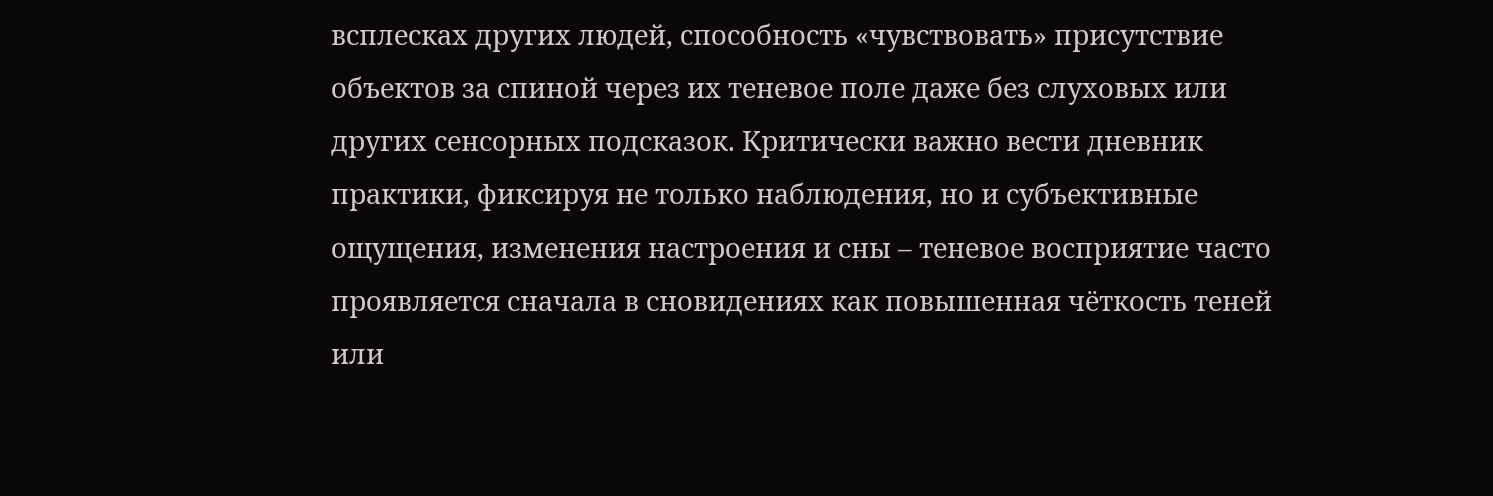всплесках других людей, способность «чувствовать» присутствие объектов за спиной через их теневое поле даже без слуховых или других сенсорных подсказок. Критически важно вести дневник практики, фиксируя не только наблюдения, но и субъективные ощущения, изменения настроения и сны – теневое восприятие часто проявляется сначала в сновидениях как повышенная чёткость теней или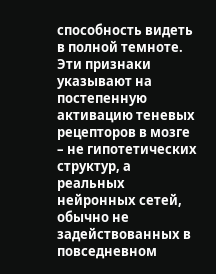способность видеть в полной темноте. Эти признаки указывают на постепенную активацию теневых рецепторов в мозге – не гипотетических структур, а реальных нейронных сетей, обычно не задействованных в повседневном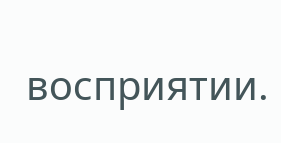восприятии.